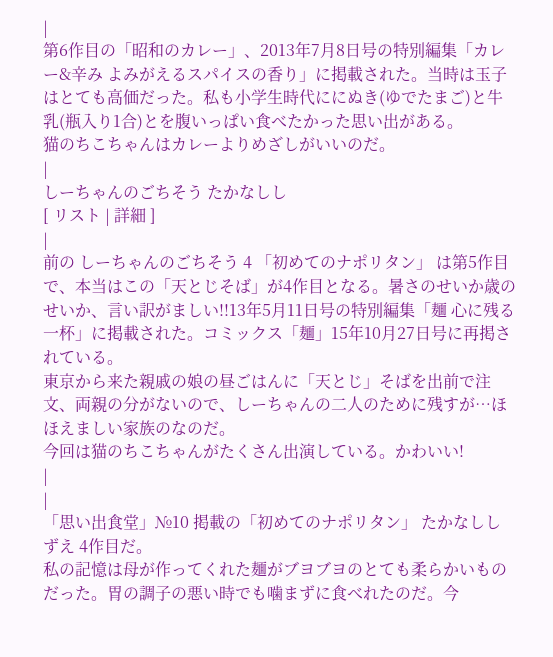|
第6作目の「昭和のカレー」、2013年7月8日号の特別編集「カレー&辛み よみがえるスパイスの香り」に掲載された。当時は玉子はとても高価だった。私も小学生時代ににぬき(ゆでたまご)と牛乳(瓶入り1合)とを腹いっぱい食べたかった思い出がある。
猫のちこちゃんはカレーよりめざしがいいのだ。
|
しーちゃんのごちそう たかなしし
[ リスト | 詳細 ]
|
前の しーちゃんのごちそう 4 「初めてのナポリタン」 は第5作目で、本当はこの「天とじそば」が4作目となる。暑さのせいか歳のせいか、言い訳がましい!!13年5月11日号の特別編集「麺 心に残る一杯」に掲載された。コミックス「麺」15年10月27日号に再掲されている。
東京から来た親戚の娘の昼ごはんに「天とじ」そばを出前で注文、両親の分がないので、しーちゃんの二人のために残すが…ほほえましい家族のなのだ。
今回は猫のちこちゃんがたくさん出演している。かわいい!
|
|
「思い出食堂」№10 掲載の「初めてのナポリタン」 たかなししずえ 4作目だ。
私の記憶は母が作ってくれた麺がブヨブヨのとても柔らかいものだった。胃の調子の悪い時でも噛まずに食べれたのだ。今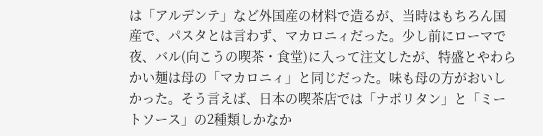は「アルデンテ」など外国産の材料で造るが、当時はもちろん国産で、パスタとは言わず、マカロニィだった。少し前にローマで夜、バル(向こうの喫茶・食堂)に入って注文したが、特盛とやわらかい麺は母の「マカロニィ」と同じだった。味も母の方がおいしかった。そう言えば、日本の喫茶店では「ナポリタン」と「ミートソース」の2種類しかなか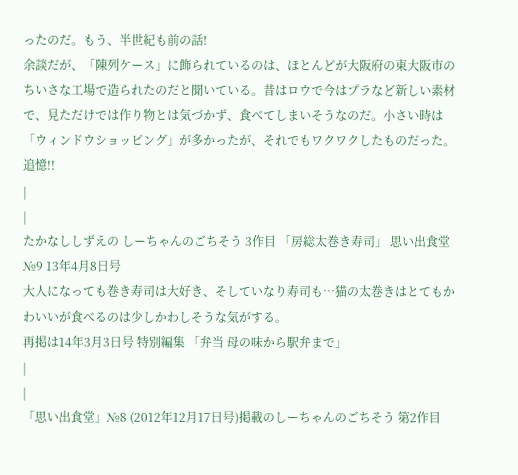ったのだ。もう、半世紀も前の話!
余談だが、「陳列ケース」に飾られているのは、ほとんどが大阪府の東大阪市のちいさな工場で造られたのだと聞いている。昔はロウで今はプラなど新しい素材で、見ただけでは作り物とは気づかず、食べてしまいそうなのだ。小さい時は「ウィンドウショッピング」が多かったが、それでもワクワクしたものだった。追憶!!
|
|
たかなししずえの しーちゃんのごちそう 3作目 「房総太巻き寿司」 思い出食堂№9 13年4月8日号
大人になっても巻き寿司は大好き、そしていなり寿司も…猫の太巻きはとてもかわいいが食べるのは少しかわしそうな気がする。
再掲は14年3月3日号 特別編集 「弁当 母の味から駅弁まで」
|
|
「思い出食堂」№8 (2012年12月17日号)掲載のしーちゃんのごちそう 第2作目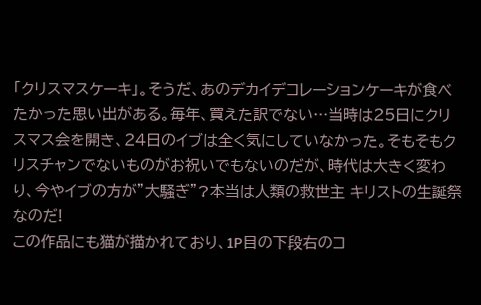「クリスマスケーキ」。そうだ、あのデカイデコレーションケーキが食べたかった思い出がある。毎年、買えた訳でない…当時は25日にクリスマス会を開き、24日のイブは全く気にしていなかった。そもそもクリスチャンでないものがお祝いでもないのだが、時代は大きく変わり、今やイブの方が”大騒ぎ”?本当は人類の救世主 キリストの生誕祭なのだ!
この作品にも猫が描かれており、1P目の下段右のコ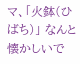マ、「火鉢(ひばち)」 なんと懐かしいで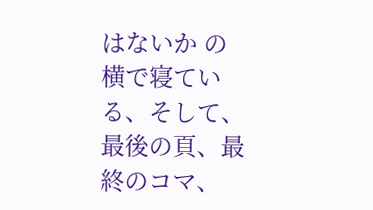はないか の横で寝ている、そして、最後の頁、最終のコマ、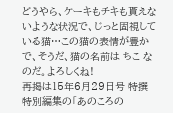どうやら、ケーキもチキも貰えないような状況で、じっと固視している猫…この猫の表情が豊かで、そうだ、猫の名前は ちこ なのだ。よろしくね!
再掲は15年6月29日号 特撰特別編集の「あのころの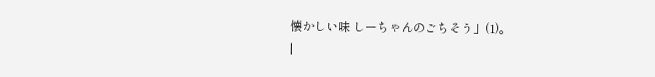懐かしい味 しーちゃんのごちそう」(1)。
|